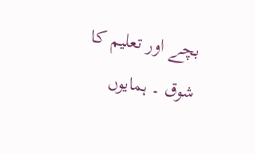بچے اور تعلیم کا شوق ۔ ہمایوں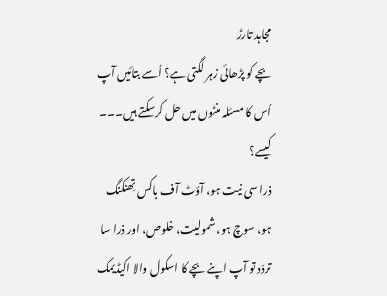مجاہد تارڑ
بچے کو پڑھائی زہر لگتی ہے؟ اُسے بتائیں آپ اُس کا مسئلہ منٹوں میں حل کرسکتے ہیں۔۔۔ کیسے؟
ذرا سی نیت ہو، آؤٹ آف باکس تِھنکنگ ہو، سوچ ہو، شمولیت، خلوص، اور ذرا سا تردّد تو آپ اپنے بچے کا اسکول والا اکیڈیمک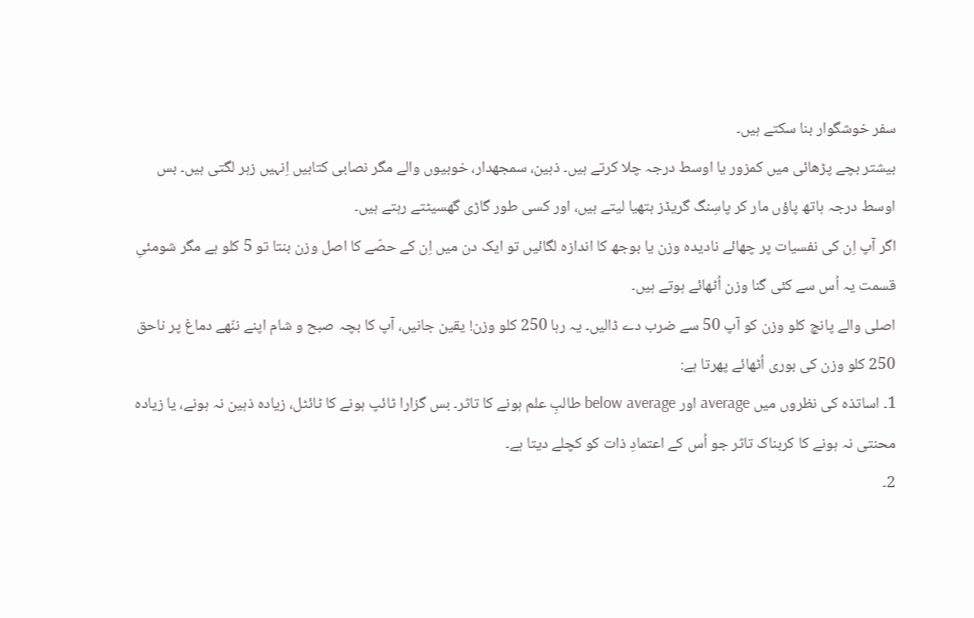سفر خوشگوار بنا سکتے ہیں۔
بیشتر بچے پڑھائی میں کمزور یا اوسط درجہ چلا کرتے ہیں۔ ذہین، سمجھدار، خوبیوں والے مگر نصابی کتابیں اِنہیں زہر لگتی ہیں۔ بس اوسط درجہ ہاتھ پاؤں مار کر پاسِنگ گریڈز ہتھیا لیتے ہیں، اور کسی طور گاڑی گھسیٹتے رہتے ہیں۔
اگر آپ اِن کی نفسیات پر چھائے نادیدہ وزن یا بوجھ کا اندازہ لگائیں تو ایک دن میں اِن کے حصّے کا اصل وزن بنتا تو 5 کلو ہے مگر شومئیِ قسمت یہ اُس سے کئی گنا وزن اُٹھائے ہوتے ہیں۔
اصلی والے پانچ کلو وزن کو آپ 50 سے ضرب دے ڈالیں۔ یہ رہا 250 کلو وزن! یقین جانیں، آپ کا بچہ صبح و شام اپنے ننّھے دماغ پر ناحق 250 کلو وزن کی بوری اُٹھائے پھرتا ہے:
1۔ اساتذہ کی نظروں میں average اور below average طالبِ علم ہونے کا تاثر۔ بس گزارا ٹائپ ہونے کا ٹائٹل، زیادہ ذہین نہ ہونے، یا زیادہ محنتی نہ ہونے کا کربناک تاثر جو اُس کے اعتمادِ ذات کو کچلے دیتا ہے۔
2۔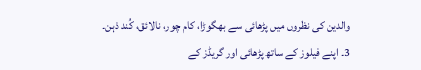والدین کی نظروں میں پڑھائی سے بھگوڑا، کام چور، نالائق، کُند ذہن۔
3۔ اپنے فیلوز کے ساتھ پڑھائی اور گریڈز کے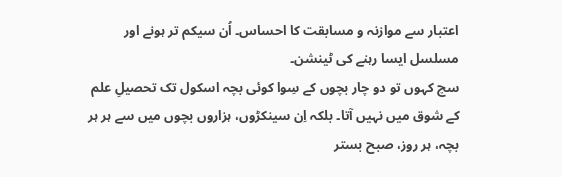اعتبار سے موازنہ و مسابقت کا احساس۔ اُن سیکم تر ہونے اور مسلسل ایسا رہنے کی ٹینشن۔
سچ کہوں تو دو چار بچوں کے سِوا کوئی بچہ اسکول تک تحصیلِ علم کے شوق میں نہیں آتا۔ بلکہ اِن سینکڑوں، ہزاروں بچوں میں سے ہر ہر بچہ، ہر روز، صبح بستر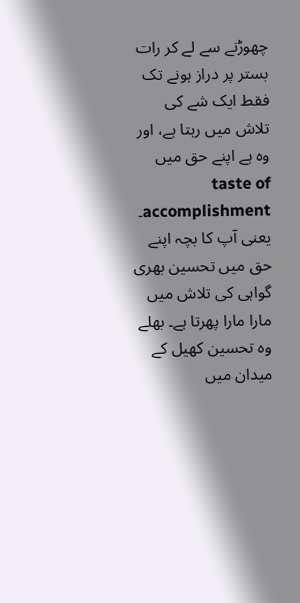چھوڑنے سے لے کر رات بستر پر دراز ہونے تک فقط ایک شے کی تلاش میں رہتا ہے، اور وہ ہے اپنے حق میں taste of accomplishment۔
یعنی آپ کا بچہ اپنے حق میں تحسین بھری گواہی کی تلاش میں مارا مارا پھرتا ہے۔ بھلے وہ تحسین کھیل کے میدان میں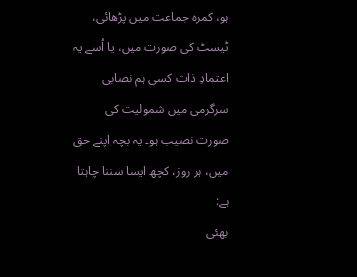ہو، کمرہ جماعت میں پڑھائی، ٹیسٹ کی صورت میں، یا اُسے یہ اعتمادِ ذات کسی ہم نصابی سرگرمی میں شمولیت کی صورت نصیب ہو۔ یہ بچہ اپنے حق میں، ہر روز، کچھ ایسا سننا چاہتا ہے:
بھئی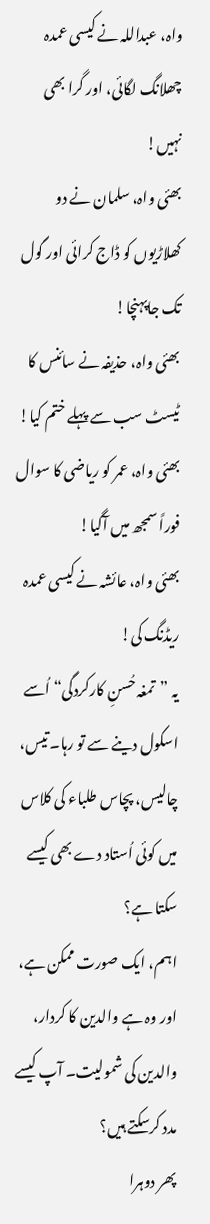واہ، عبداللہ نے کیسی عمدہ چھلانگ لگائی، اور گرا بھی نہیں!
بھئی واہ، سلمان نے دو کھلاڑیوں کو ڈاج کرائی اور گول تک جاپہنچا!
بھئی واہ، حذیفہ نے سائنس کا ٹیسٹ سب سے پہلے ختم کیا!
بھئی واہ، عمر کو ریاضی کا سوال فوراً سمجھ میں آگیا!
بھئی واہ، عائشہ نے کیسی عمدہ ریڈنگ کی!
یہ ”تمغہ حُسنِ کارکردگی“ اُسے اسکول دینے سے تو رہا۔ تیس، چالیس، پچاس طلباء کی کلاس میں کوئی اُستاد دے بھی کیسے سکتا ہے؟
اہم، ایک صورت ممکن ہے، اور وہ ہے والدین کا کردار، والدین کی شمولیت۔ آپ کیسے مدد کرسکتے ہیں؟
پھر دوہرا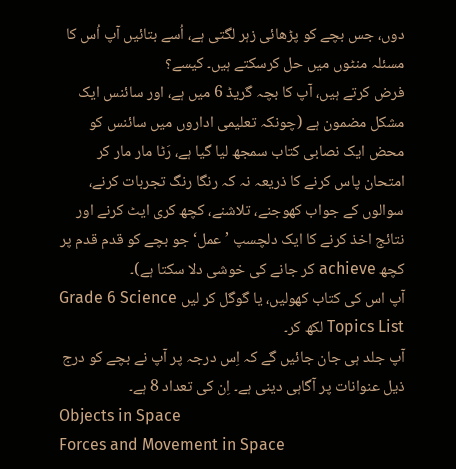دوں، جس بچے کو پڑھائی زہر لگتی ہے، اُسے بتائیں آپ اُس کا مسئلہ منٹوں میں حل کرسکتے ہیں۔ کیسے؟
فرض کرتے ہیں، آپ کا بچہ گریڈ 6 میں ہے، اور سائنس ایک مشکل مضمون ہے (چونکہ تعلیمی اداروں میں سائنس کو محض ایک نصابی کتاب سمجھ لیا گیا ہے، رَٹا مار مار کر امتحان پاس کرنے کا ذریعہ نہ کہ رنگا رنگ تجربات کرنے، سوالوں کے جواب کھوجنے، تلاشنے، کچھ کری ایٹ کرنے اور نتائج اخذ کرنے کا ایک دلچسپ ’عمل‘ جو بچے کو قدم قدم پر کچھ achieve کر جانے کی خوشی دلا سکتا ہے)۔
آپ اس کی کتاب کھولیں، یا گوگل کر لیں Grade 6 Science Topics List لکھ کر۔
آپ جلد ہی جان جائیں گے کہ اِس درجہ پر آپ نے بچے کو درج ذیل عنوانات پر آگاہی دینی ہے۔ اِن کی تعداد 8 ہے۔
Objects in Space
Forces and Movement in Space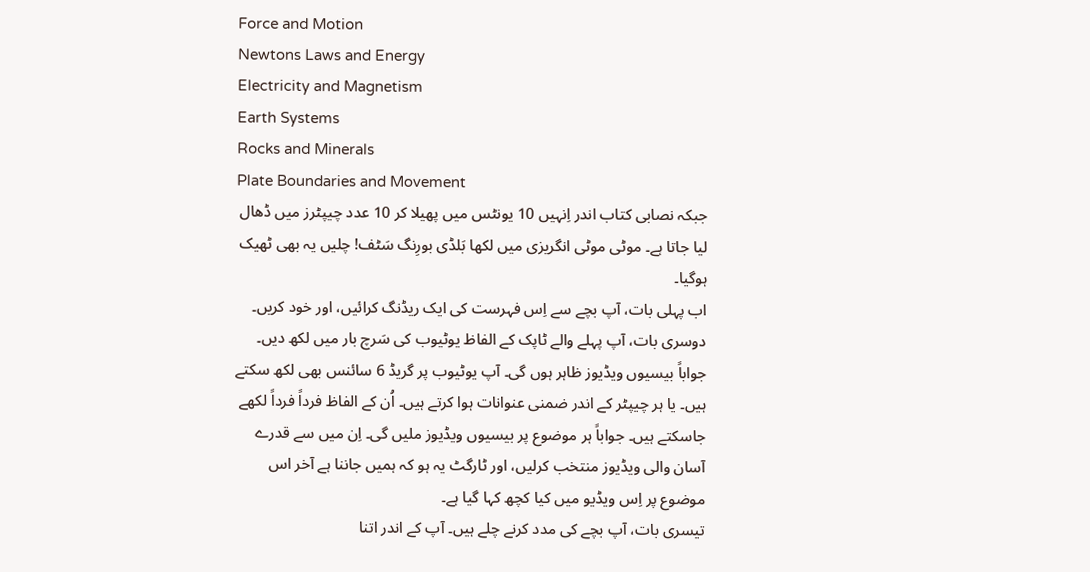Force and Motion
Newtons Laws and Energy
Electricity and Magnetism
Earth Systems
Rocks and Minerals
Plate Boundaries and Movement
جبکہ نصابی کتاب اندر اِنہیں 10 یونٹس میں پھیلا کر 10 عدد چیپٹرز میں ڈھال لیا جاتا ہے۔ موٹی موٹی انگریزی میں لکھا بَلڈی بورِنگ سَٹف! چلیں یہ بھی ٹھیک ہوگیا۔
اب پہلی بات، آپ بچے سے اِس فہرست کی ایک ریڈنگ کرائیں، اور خود کریں۔
دوسری بات، آپ پہلے والے ٹاپک کے الفاظ یوٹیوب کی سَرچ بار میں لکھ دیں۔ جواباً بیسیوں ویڈیوز ظاہر ہوں گی۔ آپ یوٹیوب پر گریڈ 6 سائنس بھی لکھ سکتے ہیں۔ یا ہر چیپٹر کے اندر ضمنی عنوانات ہوا کرتے ہیں۔ اُن کے الفاظ فرداً فرداً لکھے جاسکتے ہیں۔ جواباً ہر موضوع پر بیسیوں ویڈیوز ملیں گی۔ اِن میں سے قدرے آسان والی ویڈیوز منتخب کرلیں، اور ٹارگٹ یہ ہو کہ ہمیں جاننا ہے آخر اس موضوع پر اِس ویڈیو میں کیا کچھ کہا گیا ہے۔
تیسری بات، آپ بچے کی مدد کرنے چلے ہیں۔ آپ کے اندر اتنا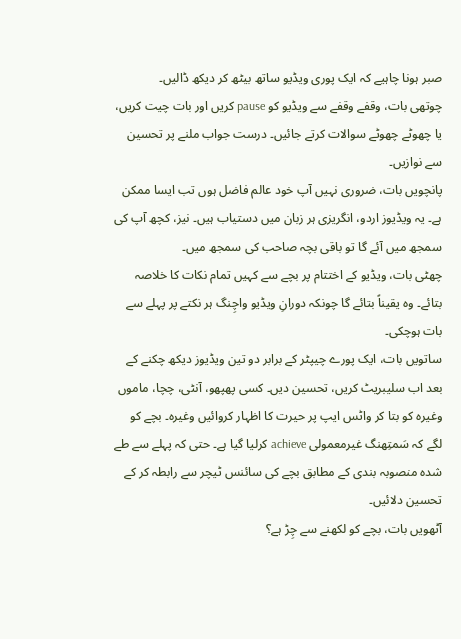صبر ہونا چاہیے کہ ایک پوری ویڈیو ساتھ بیٹھ کر دیکھ ڈالیں۔
چوتھی بات، وقفے وقفے سے ویڈیو کو pause کریں اور بات چیت کریں، یا چھوٹے چھوٹے سوالات کرتے جائیں۔ درست جواب ملنے پر تحسین سے نوازیں۔
پانچویں بات، ضروری نہیں آپ خود عالم فاضل ہوں تب ایسا ممکن ہے۔ یہ ویڈیوز اردو، انگریزی ہر زبان میں دستیاب ہیں۔ نیز، کچھ آپ کی سمجھ میں آئے گا تو باقی بچہ صاحب کی سمجھ میں۔
چھٹی بات، ویڈیو کے اختتام پر بچے سے کہیں تمام نکات کا خلاصہ بتائے۔ وہ یقیناً بتائے گا چونکہ دورانِ ویڈیو واچِنگ ہر نکتے پر پہلے سے بات ہوچکی۔
ساتویں بات، ایک پورے چیپٹر کے برابر دو تین ویڈیوز دیکھ چکنے کے بعد اب سلیبریٹ کریں، تحسین دیں۔ کسی پھپھو، آنٹی، چچا، ماموں وغیرہ کو بتا کر واٹس ایپ پر حیرت کا اظہار کروائیں وغیرہ۔ بچے کو لگے کہ سَمتِھنگ غیرمعمولی achieve کرلیا گیا ہے۔ حتی کہ پہلے سے طے شدہ منصوبہ بندی کے مطابق بچے کی سائنس ٹیچر سے رابطہ کر کے تحسین دلائیں۔
آٹھویں بات، بچے کو لکھنے سے چِڑ ہے؟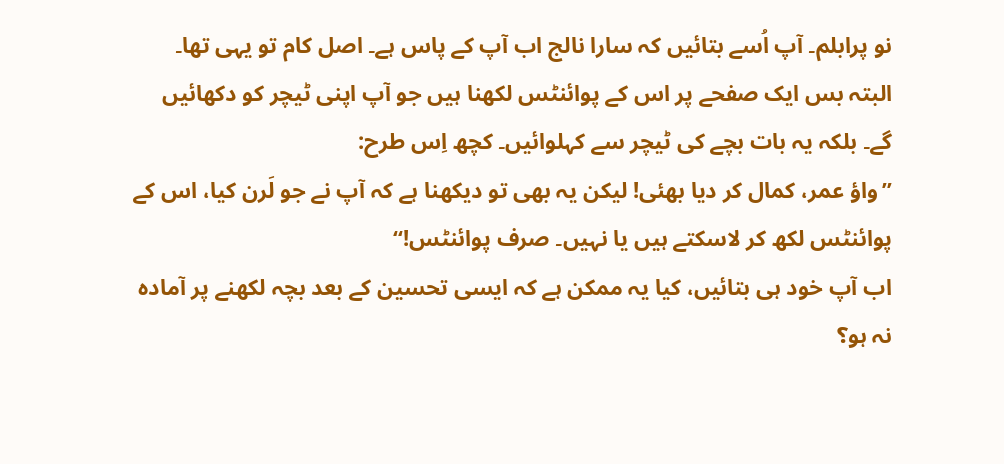نو پرابلم۔ آپ اُسے بتائیں کہ سارا نالج اب آپ کے پاس ہے۔ اصل کام تو یہی تھا۔ البتہ بس ایک صفحے پر اس کے پوائنٹس لکھنا ہیں جو آپ اپنی ٹیچر کو دکھائیں گے۔ بلکہ یہ بات بچے کی ٹیچر سے کہلوائیں۔ کچھ اِس طرح:
”واؤ عمر، کمال کر دیا بھئی! لیکن یہ بھی تو دیکھنا ہے کہ آپ نے جو لَرن کیا، اس کے پوائنٹس لکھ کر لاسکتے ہیں یا نہیں۔ صرف پوائنٹس!“
اب آپ خود ہی بتائیں، کیا یہ ممکن ہے کہ ایسی تحسین کے بعد بچہ لکھنے پر آمادہ نہ ہو؟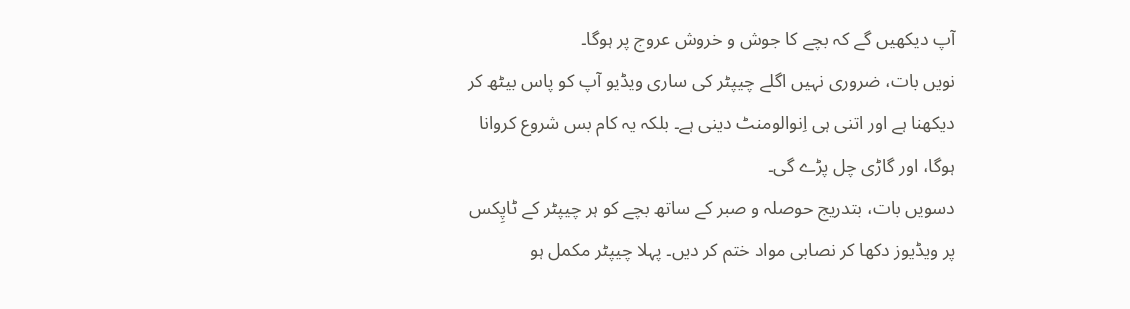آپ دیکھیں گے کہ بچے کا جوش و خروش عروج پر ہوگا۔
نویں بات، ضروری نہیں اگلے چیپٹر کی ساری ویڈیو آپ کو پاس بیٹھ کر دیکھنا ہے اور اتنی ہی اِنوالومنٹ دینی ہے۔ بلکہ یہ کام بس شروع کروانا ہوگا، اور گاڑی چل پڑے گی۔
دسویں بات، بتدریج حوصلہ و صبر کے ساتھ بچے کو ہر چیپٹر کے ٹاپِکس پر ویڈیوز دکھا کر نصابی مواد ختم کر دیں۔ پہلا چیپٹر مکمل ہو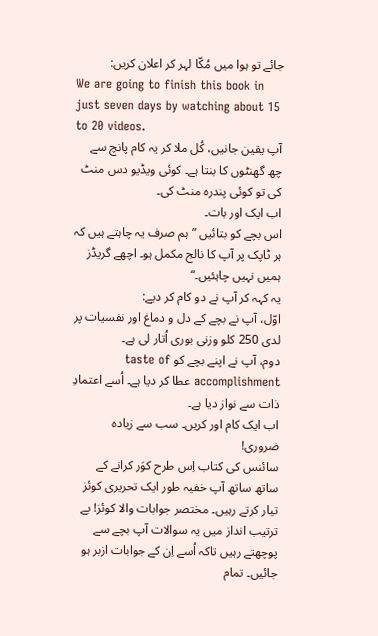جائے تو ہوا میں مُکّا لہر کر اعلان کریں:
We are going to finish this book in just seven days by watching about 15 to 20 videos.
آپ یقین جانیں، کُل ملا کر یہ کام پانچ سے چھ گھنٹوں کا بنتا ہے۔ کوئی ویڈیو دس منٹ کی تو کوئی پندرہ منٹ کی۔
اب ایک اور بات۔
اس بچے کو بتائیں ”ہم صرف یہ چاہتے ہیں کہ ہر ٹاپک پر آپ کا نالج مکمل ہو۔ اچھے گریڈز ہمیں نہیں چاہئیں۔“
یہ کہہ کر آپ نے دو کام کر دیے:
اوّل، آپ نے بچے کے دل و دماغ اور نفسیات پر لدی 250 کلو وزنی بوری اُتار لی ہے۔
دوم، آپ نے اپنے بچے کو taste of accomplishment عطا کر دیا ہے۔ اُسے اعتمادِ ذات سے نواز دیا ہے۔
اب ایک کام اور کریں۔ سب سے زیادہ ضروری!
سائنس کی کتاب اِس طرح کوَر کرانے کے ساتھ ساتھ آپ خفیہ طور ایک تحریری کوئز تیار کرتے رہیں۔ مختصر جوابات والا کوئز! بے ترتیب انداز میں یہ سوالات آپ بچے سے پوچھتے رہیں تاکہ اُسے اِن کے جوابات ازبر ہو جائیں۔ تمام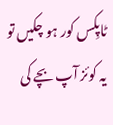ٹاپِکس کور ہو چکیں تو یہ کوئز آپ بچے کی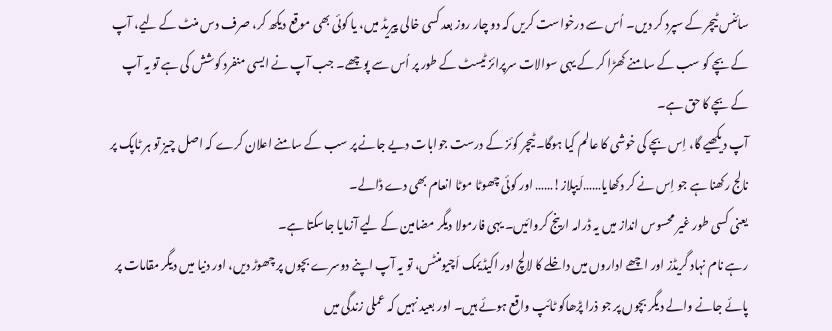سائنس ٹیچر کے سپرد کر دیں۔ اُس سے درخواست کریں کہ دو چار روز بعد کسی خالی پیریڈ میں، یا کوئی بھی موقع دیکھ کر، صرف دس منٹ کے لیے، آپ کے بچے کو سب کے سامنے کھڑا کر کے یہی سوالات سرپرائز ٹیسٹ کے طور پر اُس سے پوچھے۔ جب آپ نے ایسی منفرد کوشش کی ہے تو یہ آپ کے بچے کا حق ہے۔
آپ دیکھیے گا، اِس بچے کی خوشی کا عالم کیا ہوگا۔ ٹیچر کوئز کے درست جوابات دیے جانے پر سب کے سامنے اعلان کرے کہ اصل چیز تو ہر ٹاپک پر نالج رکھنا ہے جو اِس نے کر دکھایا……اَیپلاز!…… اور کوئی چھوٹا موٹا انعام بھی دے ڈالے۔
یعنی کسی طور غیر محسوس انداز میں یہ ڈرامہ ارینج کروائیں۔ یہی فارمولا دیگر مضامین کے لیے آزمایا جاسکتا ہے۔
رہے نام نہاد گریڈز اور اچھے اداروں میں داخلے کا لالچ اور اکیڈیمک اَچیومنٹس، تو یہ آپ اپنے دوسرے بچوں پر چھوڑ دیں، اور دنیا میں دیگر مقامات پر پائے جانے والے دیگر بچوں پر جو ذرا پڑھاکو ٹائپ واقع ہوئے ہیں۔ اور بعید نہیں کہ عملی زندگی میں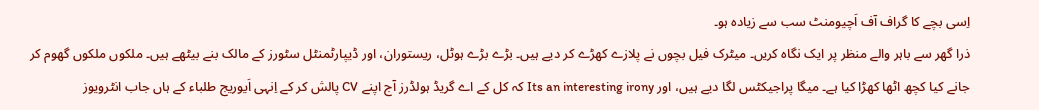اِسی بچے کا گراف آف اَچیومنٹ سب سے زیادہ ہو۔
ذرا گھر سے باہر والے منظر پر ایک نگاہ کریں۔ میٹرک فیل بچوں نے پلازے کھڑے کر دیے ہیں۔ بڑے بڑے ہوٹل، ریستوران، اور ڈیپارٹمنٹل سٹورز کے مالک بنے بیٹھے ہیں۔ ملکوں ملکوں گھوم کر جانے کیا کچھ اٹھا کھڑا کیا ہے۔ میگا پراجیکٹس لگا دیے ہیں، اور Its an interesting irony کہ کل کے اے گریڈ ہولڈرز آج اپنے CV پالش کر کے اِنہی اَیوریج طلباء کے ہاں جاب انٹرویوز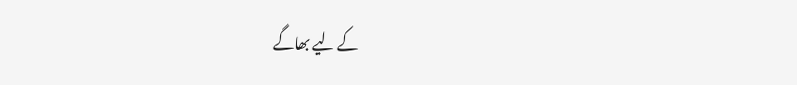کے لیے بھاگے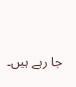جا رہے ہیں۔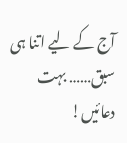آج کے لیے اتنا ہی سبق…… بہت دعائیں!